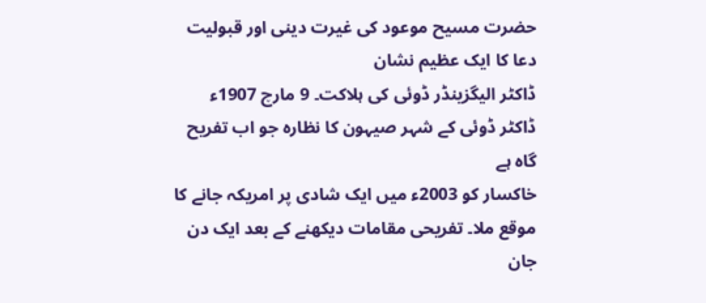حضرت مسیح موعود کی غیرت دینی اور قبولیت دعا کا ایک عظیم نشان
ڈاکٹر الیگزینڈر ڈوئی کی ہلاکت۔ 9 مارچ 1907ء
ڈاکٹر ڈوئی کے شہر صیہون کا نظارہ جو اب تفریح گاہ ہے
خاکسار کو 2003ء میں ایک شادی پر امریکہ جانے کا موقع ملا۔ تفریحی مقامات دیکھنے کے بعد ایک دن جان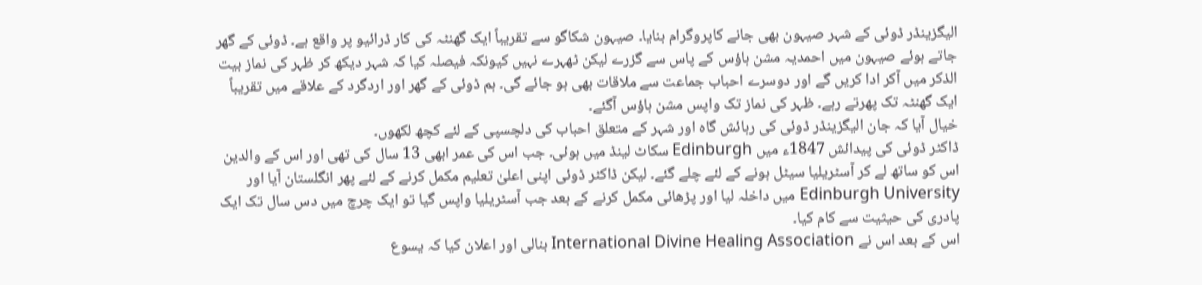الیگزینڈر ڈوئی کے شہر صیہون بھی جانے کاپروگرام بنایا۔ صیہون شکاگو سے تقریباً ایک گھنٹہ کی کار ڈرائیو پر واقع ہے۔ ڈوئی کے گھر جاتے ہوئے صیہون میں احمدیہ مشن ہاؤس کے پاس سے گزرے لیکن ٹھہرے نہیں کیونکہ فیصلہ کیا کہ شہر دیکھ کر ظہر کی نماز بیت الذکر میں آکر ادا کریں گے اور دوسرے احباب جماعت سے ملاقات بھی ہو جائے گی۔ ہم ڈوئی کے گھر اور اردگرد کے علاقے میں تقریباً ایک گھنٹہ تک پھرتے رہے۔ ظہر کی نماز تک واپس مشن ہاؤس آگئے۔
خیال آیا کہ جان الیگزینڈر ڈوئی کی رہائش گاہ اور شہر کے متعلق احباب کی دلچسپی کے لئے کچھ لکھوں۔
ڈاکٹر ڈوئی کی پیدائش 1847ء میں Edinburgh سکاٹ لینڈ میں ہوئی۔ جب اس کی عمر ابھی 13 سال کی تھی اور اس کے والدین اس کو ساتھ لے کر آسٹریلیا سیٹل ہونے کے لئے چلے گئے۔ لیکن ڈاکٹر ڈوئی اپنی اعلیٰ تعلیم مکمل کرنے کے لئے پھر انگلستان آیا اور Edinburgh University میں داخلہ لیا اور پڑھائی مکمل کرنے کے بعد جب آسٹریلیا واپس گیا تو ایک چرچ میں دس سال تک ایک پادری کی حیثیت سے کام کیا۔
اس کے بعد اس نے International Divine Healing Association بنالی اور اعلان کیا کہ یسوع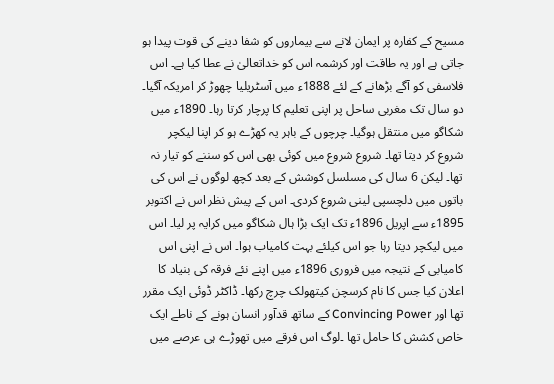مسیح کے کفارہ پر ایمان لانے سے بیماروں کو شفا دینے کی قوت پیدا ہو جاتی ہے اور یہ طاقت اور کرشمہ اس کو خداتعالیٰ نے عطا کیا ہے۔ اس فلاسفی کو آگے بڑھانے کے لئے 1888ء میں آسٹریلیا چھوڑ کر امریکہ آگیا۔ دو سال تک مغربی ساحل پر اپنی تعلیم کا پرچار کرتا رہا۔ 1890ء میں شکاگو میں منتقل ہوگیا۔ چرچوں کے باہر یہ کھڑے ہو کر اپنا لیکچر شروع کر دیتا تھا۔ شروع شروع میں کوئی بھی اس کو سننے کو تیار نہ تھا۔ لیکن 6 سال کی مسلسل کوشش کے بعد کچھ لوگوں نے اس کی باتوں میں دلچسپی لینی شروع کردی۔ اس کے پیش نظر اس نے اکتوبر 1895ء سے اپریل 1896ء تک ایک بڑا ہال شکاگو میں کرایہ پر لیا۔ اس میں لیکچر دیتا رہا جو اس کیلئے بہت کامیاب ہوا۔ اس نے اپنی اس کامیابی کے نتیجہ میں فروری 1896ء میں اپنے نئے فرقہ کی بنیاد کا اعلان کیا جس کا نام کرسچن کیتھولک چرچ رکھا۔ ڈاکٹر ڈوئی ایک مقرر تھا اور Convincing Power کے ساتھ قدآور انسان ہونے کے ناطے ایک خاص کشش کا حامل تھا ۔لوگ اس فرقے میں تھوڑے ہی عرصے میں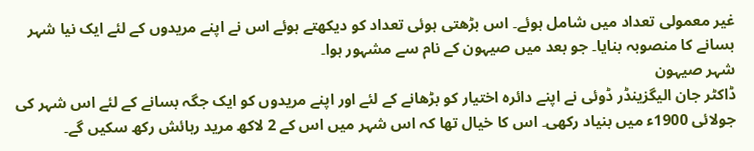غیر معمولی تعداد میں شامل ہوئے۔ اس بڑھتی ہوئی تعداد کو دیکھتے ہوئے اس نے اپنے مریدوں کے لئے ایک نیا شہر بسانے کا منصوبہ بنایا۔ جو بعد میں صیہون کے نام سے مشہور ہوا۔
شہر صیہون
ڈاکٹر جان الیگزینڈر ڈوئی نے اپنے دائرہ اختیار کو بڑھانے کے لئے اور اپنے مریدوں کو ایک جگہ بسانے کے لئے اس شہر کی جولائی 1900ء میں بنیاد رکھی۔ اس کا خیال تھا کہ اس شہر میں اس کے 2 لاکھ مرید رہائش رکھ سکیں گے۔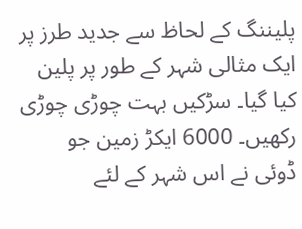پلیننگ کے لحاظ سے جدید طرز پر ایک مثالی شہر کے طور پر پلین کیا گیا۔ سڑکیں بہت چوڑی چوڑی رکھیں۔ 6000 ایکڑ زمین جو ڈوئی نے اس شہر کے لئے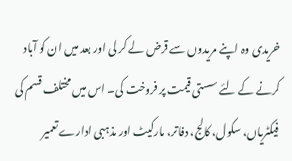خریدی وہ اپنے مریدوں سے قرض لے کر لی اور بعد میں ان کو آباد کرنے کے لئے سستی قیمت پر فروخت کی۔ اس میں مختلف قسم کی فیکٹریاں، سکول، کالج، دفاتر، مارکیٹ اور مذہبی ادارے تعمیر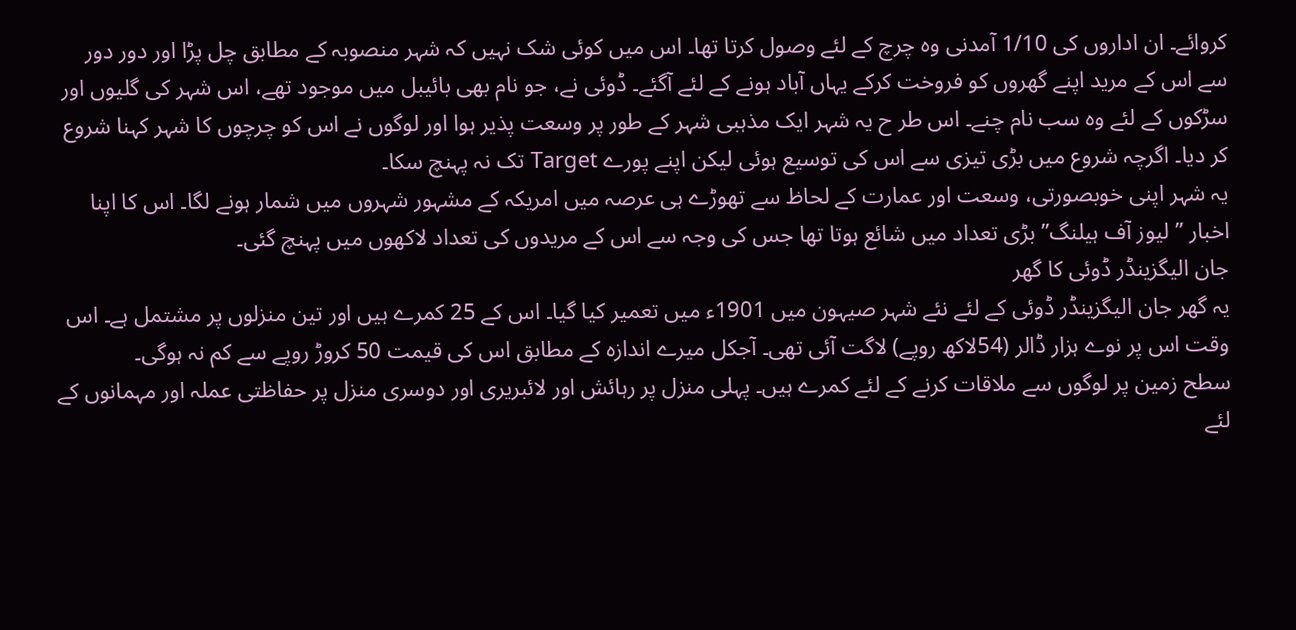کروائے۔ ان اداروں کی 1/10 آمدنی وہ چرچ کے لئے وصول کرتا تھا۔ اس میں کوئی شک نہیں کہ شہر منصوبہ کے مطابق چل پڑا اور دور دور سے اس کے مرید اپنے گھروں کو فروخت کرکے یہاں آباد ہونے کے لئے آگئے۔ ڈوئی نے، جو نام بھی بائیبل میں موجود تھے، اس شہر کی گلیوں اور سڑکوں کے لئے وہ سب نام چنے۔ اس طر ح یہ شہر ایک مذہبی شہر کے طور پر وسعت پذیر ہوا اور لوگوں نے اس کو چرچوں کا شہر کہنا شروع کر دیا۔ اگرچہ شروع میں بڑی تیزی سے اس کی توسیع ہوئی لیکن اپنے پورے Target تک نہ پہنچ سکا۔
یہ شہر اپنی خوبصورتی، وسعت اور عمارت کے لحاظ سے تھوڑے ہی عرصہ میں امریکہ کے مشہور شہروں میں شمار ہونے لگا۔ اس کا اپنا اخبار ”لیوز آف ہیلنگ” بڑی تعداد میں شائع ہوتا تھا جس کی وجہ سے اس کے مریدوں کی تعداد لاکھوں میں پہنچ گئی۔
جان الیگزینڈر ڈوئی کا گھر
یہ گھر جان الیگزینڈر ڈوئی کے لئے نئے شہر صیہون میں 1901ء میں تعمیر کیا گیا۔ اس کے 25 کمرے ہیں اور تین منزلوں پر مشتمل ہے۔ اس وقت اس پر نوے ہزار ڈالر (54لاکھ روپے) لاگت آئی تھی۔ آجکل میرے اندازہ کے مطابق اس کی قیمت 50 کروڑ روپے سے کم نہ ہوگی۔
سطح زمین پر لوگوں سے ملاقات کرنے کے لئے کمرے ہیں۔ پہلی منزل پر رہائش اور لائبریری اور دوسری منزل پر حفاظتی عملہ اور مہمانوں کے لئے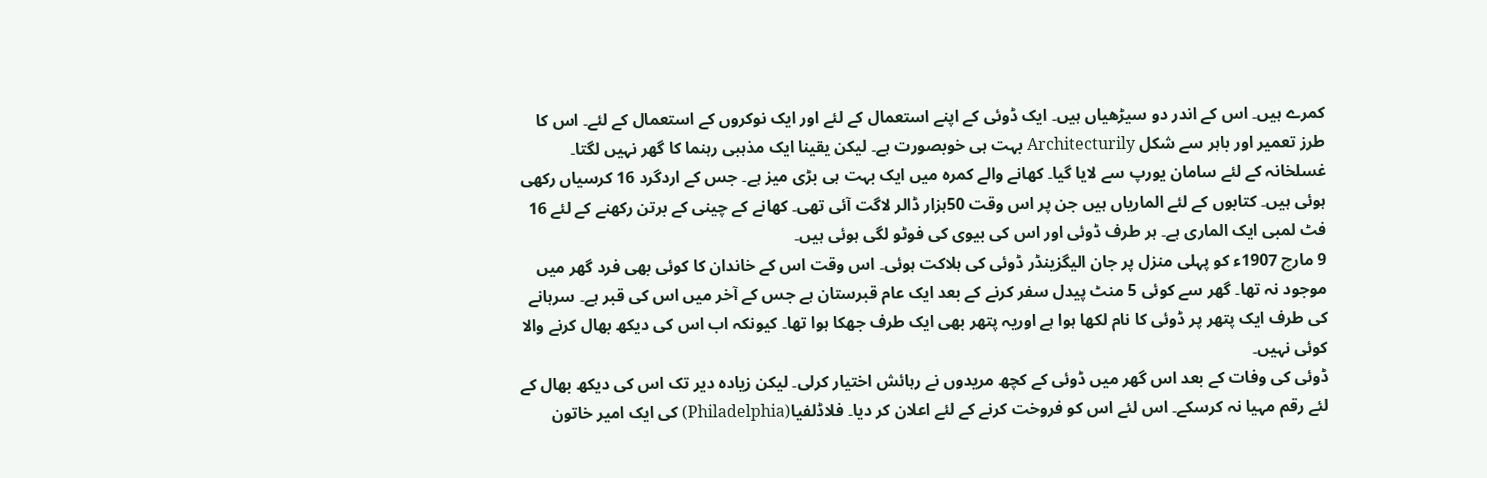کمرے ہیں۔ اس کے اندر دو سیڑھیاں ہیں۔ ایک ڈوئی کے اپنے استعمال کے لئے اور ایک نوکروں کے استعمال کے لئے۔ اس کا طرز تعمیر اور باہر سے شکل Architecturily بہت ہی خوبصورت ہے۔ لیکن یقینا ایک مذہبی رہنما کا گھر نہیں لگتا۔
غسلخانہ کے لئے سامان یورپ سے لایا گیا۔ کھانے والے کمرہ میں ایک بہت ہی بڑی میز ہے۔ جس کے اردگرد 16 کرسیاں رکھی ہوئی ہیں۔ کتابوں کے لئے الماریاں ہیں جن پر اس وقت 50ہزار ڈالر لاگت آئی تھی۔ کھانے کے چینی کے برتن رکھنے کے لئے 16 فٹ لمبی ایک الماری ہے۔ ہر طرف ڈوئی اور اس کی بیوی کی فوٹو لگی ہوئی ہیں۔
9 مارچ 1907ء کو پہلی منزل پر جان الیگزینڈر ڈوئی کی ہلاکت ہوئی۔ اس وقت اس کے خاندان کا کوئی بھی فرد گھر میں موجود نہ تھا۔ گھر سے کوئی 5 منٹ پیدل سفر کرنے کے بعد ایک عام قبرستان ہے جس کے آخر میں اس کی قبر ہے۔ سرہانے کی طرف ایک پتھر پر ڈوئی کا نام لکھا ہوا ہے اوریہ پتھر بھی ایک طرف جھکا ہوا تھا۔ کیونکہ اب اس کی دیکھ بھال کرنے والا کوئی نہیں۔
ڈوئی کی وفات کے بعد اس گھر میں ڈوئی کے کچھ مریدوں نے رہائش اختیار کرلی۔ لیکن زیادہ دیر تک اس کی دیکھ بھال کے لئے رقم مہیا نہ کرسکے۔ اس لئے اس کو فروخت کرنے کے لئے اعلان کر دیا۔ فلاڈلفیا(Philadelphia) کی ایک امیر خاتون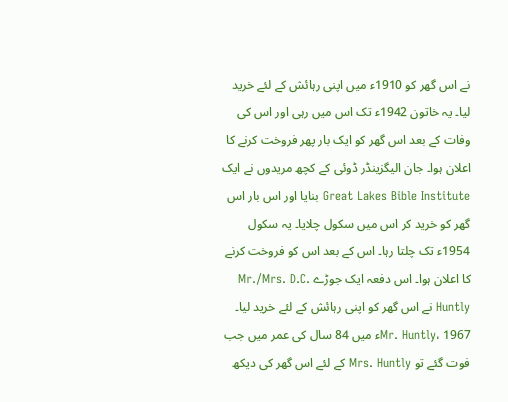نے اس گھر کو 1910ء میں اپنی رہائش کے لئے خرید لیا۔ یہ خاتون 1942ء تک اس میں رہی اور اس کی وفات کے بعد اس گھر کو ایک بار پھر فروخت کرنے کا اعلان ہوا۔ جان الیگزینڈر ڈوئی کے کچھ مریدوں نے ایک Great Lakes Bible Institute بنایا اور اس بار اس گھر کو خرید کر اس میں سکول چلایا۔ یہ سکول 1954ء تک چلتا رہا۔ اس کے بعد اس کو فروخت کرنے کا اعلان ہوا۔ اس دفعہ ایک جوڑے Mr./Mrs. D.C. Huntly نے اس گھر کو اپنی رہائش کے لئے خرید لیا۔ Mr. Huntly، 1967ء میں 84 سال کی عمر میں جب فوت گئے تو Mrs. Huntly کے لئے اس گھر کی دیکھ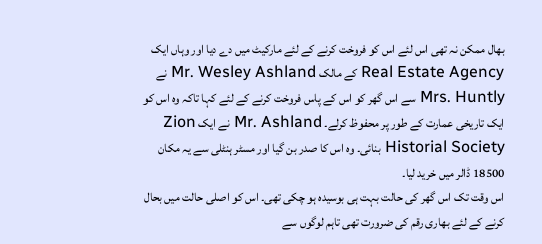بھال ممکن نہ تھی اس لئے اس کو فروخت کرنے کے لئے مارکیٹ میں دے دیا اور وہاں ایک Real Estate Agency کے مالک Mr. Wesley Ashland نے Mrs. Huntly سے اس گھر کو اس کے پاس فروخت کرنے کے لئے کہا تاکہ وہ اس کو ایک تاریخی عمارت کے طور پر محفوظ کرلے۔ Mr. Ashland نے ایک Zion Historial Society بنائی۔ وہ اس کا صدر بن گیا اور مسٹر ہنٹلی سے یہ مکان 18500 ڈالر میں خرید لیا۔
اس وقت تک اس گھر کی حالت بہت ہی بوسیدہ ہو چکی تھی۔ اس کو اصلی حالت میں بحال کرنے کے لئے بھاری رقم کی ضرورت تھی تاہم لوگوں سے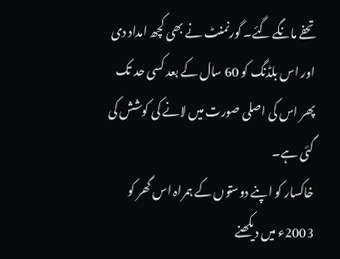تحفے مانگے گئے۔ گورنمنٹ نے بھی کچھ امداد دی اور اس بلڈنگ کو 60 سال کے بعد کسی حد تک پھر اس کی اصلی صورت میں لانے کی کوشش کی گئی ہے۔
خاکسار کو اپنے دوستوں کے ہمراہ اس گھر کو 2003ء میں دیکھنے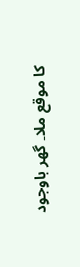کا موقع ملا۔ گھر باوجود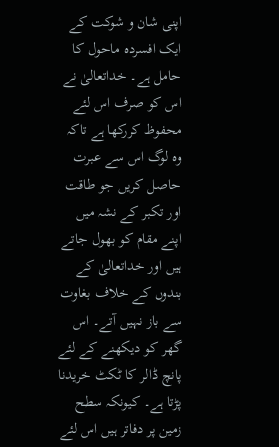اپنی شان و شوکت کے ایک افسردہ ماحول کا حامل ہے۔ خداتعالیٰ نے اس کو صرف اس لئے محفوظ کررکھا ہے تاکہ وہ لوگ اس سے عبرت حاصل کریں جو طاقت اور تکبر کے نشہ میں اپنے مقام کو بھول جاتے ہیں اور خداتعالیٰ کے بندوں کے خلاف بغاوت سے باز نہیں آتے۔ اس گھر کو دیکھنے کے لئے پانچ ڈالر کا ٹکٹ خریدنا پڑتا ہے۔ کیونکہ سطح زمین پر دفاتر ہیں اس لئے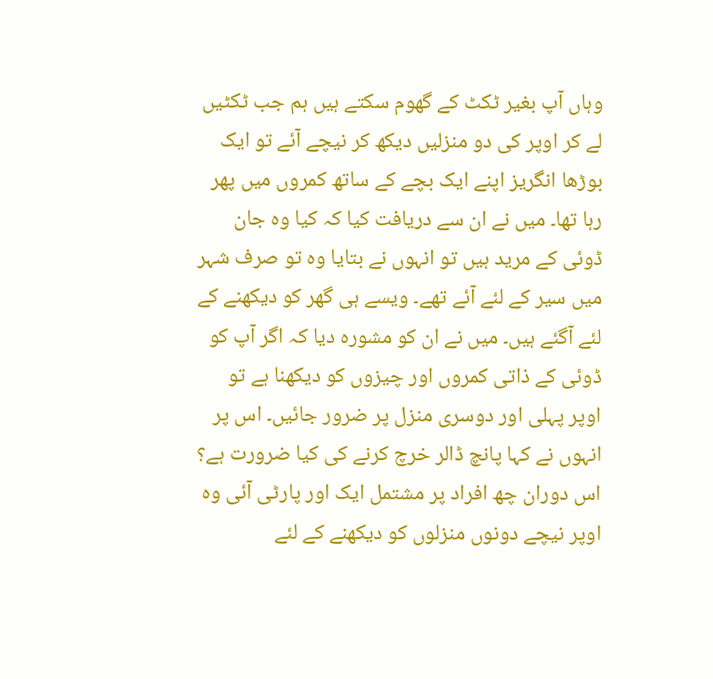وہاں آپ بغیر ٹکٹ کے گھوم سکتے ہیں ہم جب ٹکٹیں لے کر اوپر کی دو منزلیں دیکھ کر نیچے آئے تو ایک بوڑھا انگریز اپنے ایک بچے کے ساتھ کمروں میں پھر رہا تھا۔ میں نے ان سے دریافت کیا کہ کیا وہ جان ڈوئی کے مرید ہیں تو انہوں نے بتایا وہ تو صرف شہر میں سیر کے لئے آئے تھے۔ ویسے ہی گھر کو دیکھنے کے لئے آگئے ہیں۔ میں نے ان کو مشورہ دیا کہ اگر آپ کو ڈوئی کے ذاتی کمروں اور چیزوں کو دیکھنا ہے تو اوپر پہلی اور دوسری منزل پر ضرور جائیں۔ اس پر انہوں نے کہا پانچ ڈالر خرچ کرنے کی کیا ضرورت ہے؟ اس دوران چھ افراد پر مشتمل ایک اور پارٹی آئی وہ اوپر نیچے دونوں منزلوں کو دیکھنے کے لئے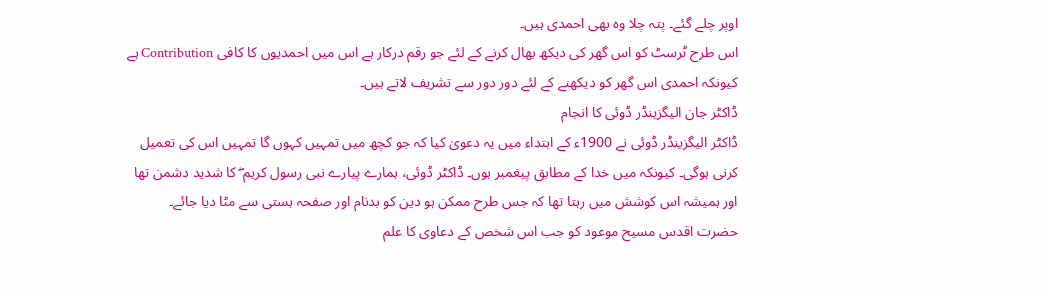اوپر چلے گئے۔ پتہ چلا وہ بھی احمدی ہیں۔
اس طرح ٹرسٹ کو اس گھر کی دیکھ بھال کرنے کے لئے جو رقم درکار ہے اس میں احمدیوں کا کافی Contribution ہے کیونکہ احمدی اس گھر کو دیکھنے کے لئے دور دور سے تشریف لاتے ہیں۔
ڈاکٹر جان الیگزینڈر ڈوئی کا انجام
ڈاکٹر الیگزینڈر ڈوئی نے 1900ء کے ابتداء میں یہ دعویٰ کیا کہ جو کچھ میں تمہیں کہوں گا تمہیں اس کی تعمیل کرنی ہوگی۔ کیونکہ میں خدا کے مطابق پیغمبر ہوں۔ ڈاکٹر ڈوئی، ہمارے پیارے نبی رسول کریم ۖ کا شدید دشمن تھا اور ہمیشہ اس کوشش میں رہتا تھا کہ جس طرح ممکن ہو دین کو بدنام اور صفحہ ہستی سے مٹا دیا جائے۔
حضرت اقدس مسیح موعود کو جب اس شخص کے دعاوی کا علم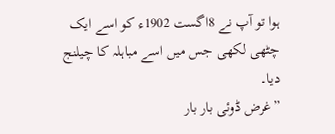ہوا تو آپ نے 8اگست 1902ء کو اسے ایک چٹھی لکھی جس میں اسے مباہلہ کا چیلنج دیا۔
”غرض ڈوئی بار بار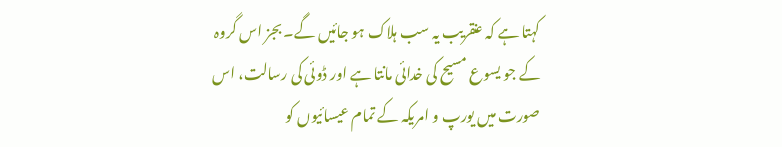کہتا ہے کہ عنقریب یہ سب ہلاک ہو جائیں گے۔ بجز اس گروہ کے جو یسوع مسیح کی خدائی مانتا ہے اور ڈوئی کی رسالت، اس صورت میں یورپ و امریکہ کے تمام عیسائیوں کو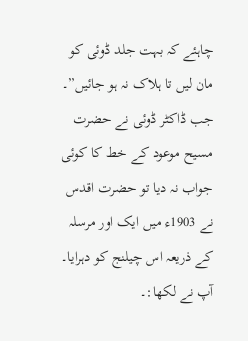چاہئے کہ بہت جلد ڈوئی کو مان لیں تا ہلاک نہ ہو جائیں”۔
جب ڈاکٹر ڈوئی نے حضرت مسیح موعود کے خط کا کوئی جواب نہ دیا تو حضرت اقدس نے 1903ء میں ایک اور مرسلہ کے ذریعہ اس چیلنج کو دہرایا۔ آپ نے لکھا:۔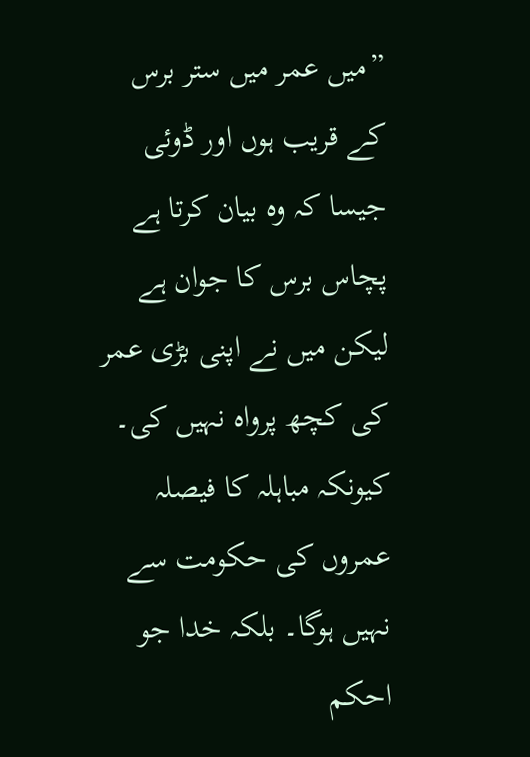”میں عمر میں ستر برس کے قریب ہوں اور ڈوئی جیسا کہ وہ بیان کرتا ہے پچاس برس کا جوان ہے لیکن میں نے اپنی بڑی عمر کی کچھ پرواہ نہیں کی۔ کیونکہ مباہلہ کا فیصلہ عمروں کی حکومت سے نہیں ہوگا۔ بلکہ خدا جو احکم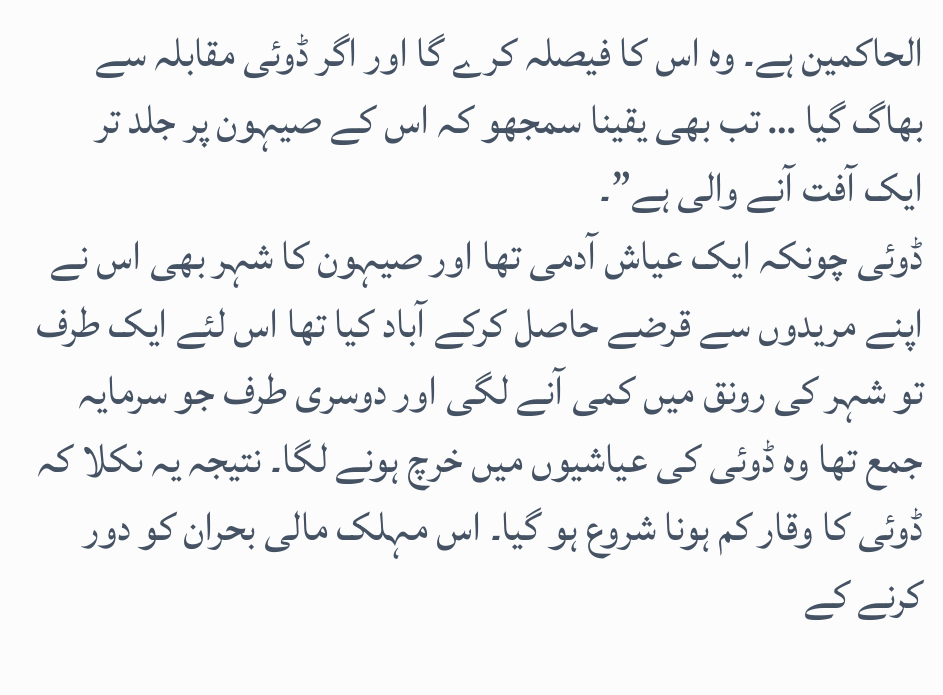الحاکمین ہے۔ وہ اس کا فیصلہ کرے گا اور اگر ڈوئی مقابلہ سے بھاگ گیا … تب بھی یقینا سمجھو کہ اس کے صیہون پر جلد تر ایک آفت آنے والی ہے”۔
ڈوئی چونکہ ایک عیاش آدمی تھا اور صیہون کا شہر بھی اس نے اپنے مریدوں سے قرضے حاصل کرکے آباد کیا تھا اس لئے ایک طرف تو شہر کی رونق میں کمی آنے لگی اور دوسری طرف جو سرمایہ جمع تھا وہ ڈوئی کی عیاشیوں میں خرچ ہونے لگا۔ نتیجہ یہ نکلا کہ ڈوئی کا وقار کم ہونا شروع ہو گیا۔ اس مہلک مالی بحران کو دور کرنے کے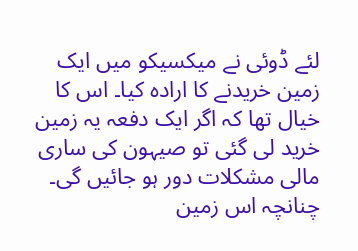لئے ڈوئی نے میکسیکو میں ایک زمین خریدنے کا ارادہ کیا۔ اس کا خیال تھا کہ اگر ایک دفعہ یہ زمین خرید لی گئی تو صیہون کی ساری مالی مشکلات دور ہو جائیں گی۔ چنانچہ اس زمین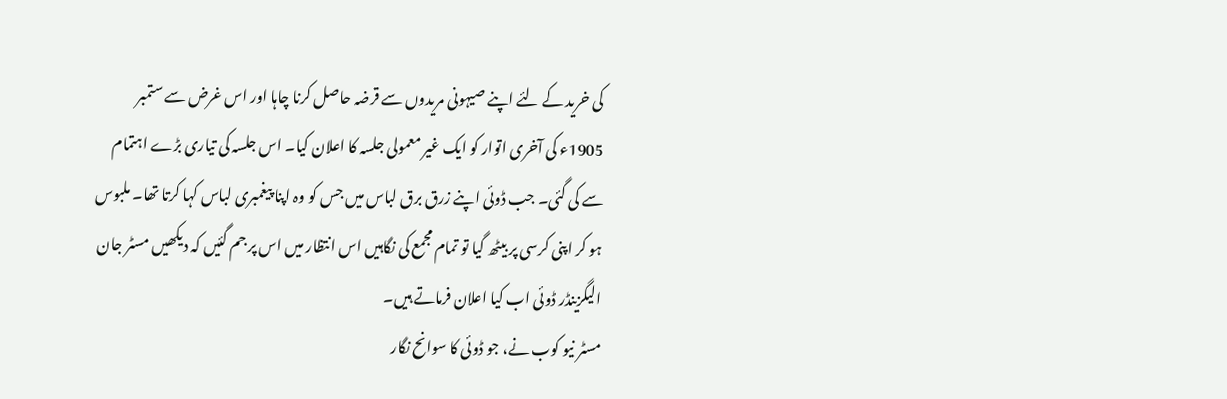کی خرید کے لئے اپنے صیہونی مریدوں سے قرضہ حاصل کرنا چاہا اور اس غرض سے ستمبر 1905ء کی آخری اتوار کو ایک غیر معمولی جلسہ کا اعلان کیا۔ اس جلسہ کی تیاری بڑے اہتمام سے کی گئی۔ جب ڈوئی اپنے زرق برق لباس میں جس کو وہ اپنا پیغمبری لباس کہا کرتا تھا۔ ملبوس ہو کر اپنی کرسی پر بیٹھ گیا تو تمام مجمع کی نگاہیں اس انتظار میں اس پر جم گئیں کہ دیکھیں مسٹر جان الیگزینڈر ڈوئی اب کیا اعلان فرماتے ہیں۔
مسٹر نیو کوب نے، جو ڈوئی کا سوانح نگار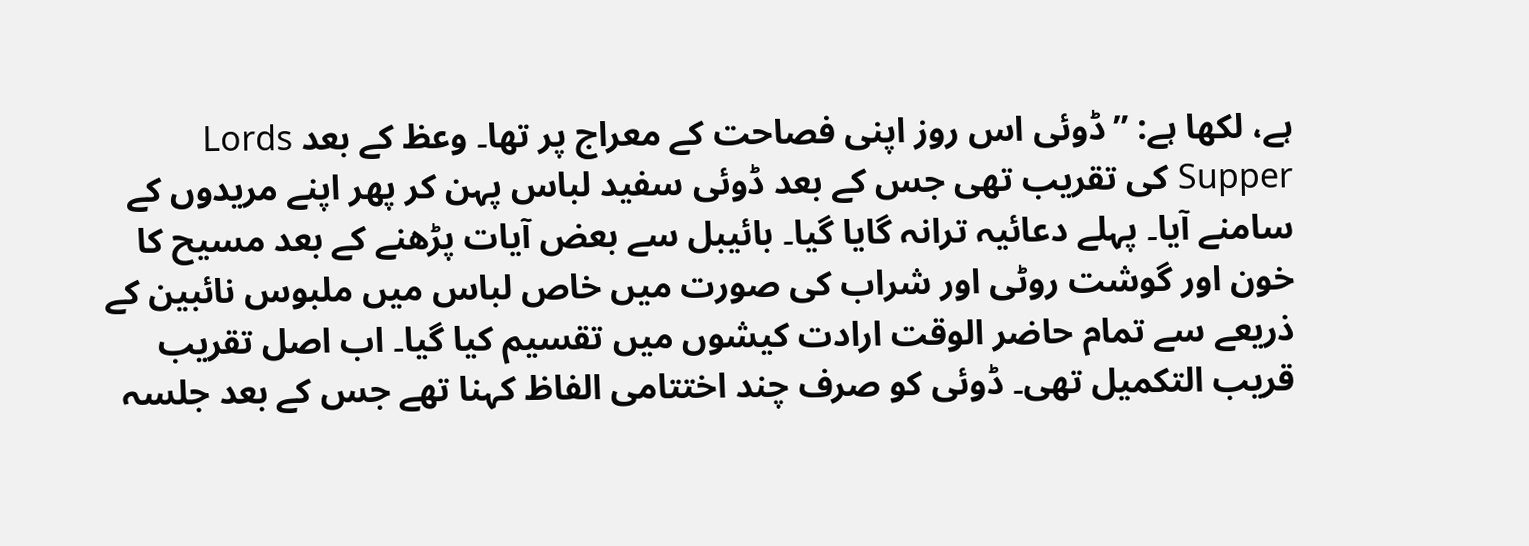ہے، لکھا ہے: ”ڈوئی اس روز اپنی فصاحت کے معراج پر تھا۔ وعظ کے بعد Lords Supper کی تقریب تھی جس کے بعد ڈوئی سفید لباس پہن کر پھر اپنے مریدوں کے سامنے آیا۔ پہلے دعائیہ ترانہ گایا گیا۔ بائیبل سے بعض آیات پڑھنے کے بعد مسیح کا خون اور گوشت روٹی اور شراب کی صورت میں خاص لباس میں ملبوس نائبین کے ذریعے سے تمام حاضر الوقت ارادت کیشوں میں تقسیم کیا گیا۔ اب اصل تقریب قریب التکمیل تھی۔ ڈوئی کو صرف چند اختتامی الفاظ کہنا تھے جس کے بعد جلسہ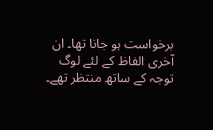برخواست ہو جانا تھا۔ ان آخری الفاظ کے لئے لوگ توجہ کے ساتھ منتظر تھے۔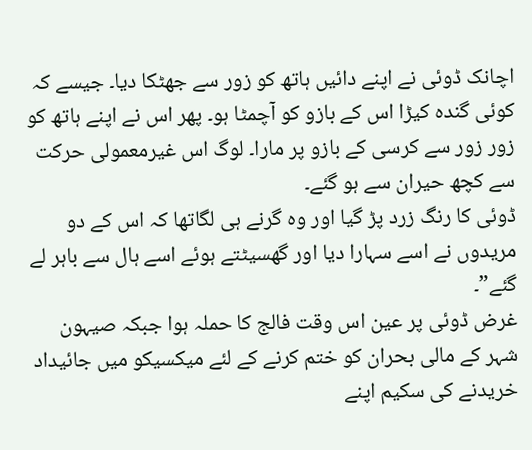اچانک ڈوئی نے اپنے دائیں ہاتھ کو زور سے جھٹکا دیا۔ جیسے کہ کوئی گندہ کیڑا اس کے بازو کو آچمٹا ہو۔ پھر اس نے اپنے ہاتھ کو زور زور سے کرسی کے بازو پر مارا۔ لوگ اس غیرمعمولی حرکت سے کچھ حیران سے ہو گئے۔
ڈوئی کا رنگ زرد پڑ گیا اور وہ گرنے ہی لگاتھا کہ اس کے دو مریدوں نے اسے سہارا دیا اور گھسیٹتے ہوئے اسے ہال سے باہر لے گئے”۔
غرض ڈوئی پر عین اس وقت فالج کا حملہ ہوا جبکہ صیہون شہر کے مالی بحران کو ختم کرنے کے لئے میکسیکو میں جائیداد خریدنے کی سکیم اپنے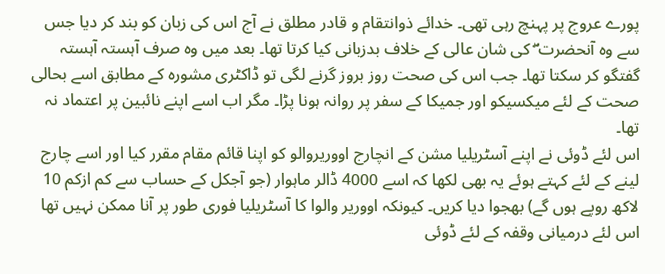پورے عروج پر پہنچ رہی تھی۔ خدائے ذوانتقام و قادر مطلق نے آج اس کی زبان کو بند کر دیا جس سے وہ آنحضرت ۖ کی شان عالی کے خلاف بدزبانی کیا کرتا تھا۔ بعد میں وہ صرف آہستہ آہستہ گفتگو کر سکتا تھا۔ جب اس کی صحت روز بروز گرنے لگی تو ڈاکٹری مشورہ کے مطابق اسے بحالی صحت کے لئے میکسیکو اور جمیکا کے سفر پر روانہ ہونا پڑا۔ مگر اب اسے اپنے نائبین پر اعتماد نہ تھا۔
اس لئے ڈوئی نے اپنے آسٹریلیا مشن کے انچارج اووریروالو کو اپنا قائم مقام مقرر کیا اور اسے چارج لینے کے لئے کہتے ہوئے یہ بھی لکھا کہ اسے 4000 ڈالر ماہوار (جو آجکل کے حساب سے کم ازکم 10 لاکھ روپے ہوں گے) بھجوا دیا کریں۔ کیونکہ اووریر والوا کا آسٹریلیا فوری طور پر آنا ممکن نہیں تھا اس لئے درمیانی وقفہ کے لئے ڈوئی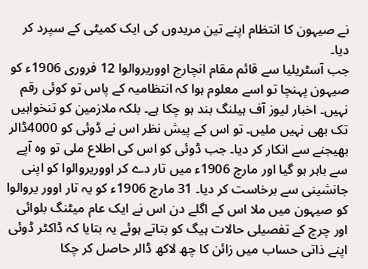نے صیہون کا انتظام اپنے تین مریدوں کی ایک کمیٹی کے سپرد کر دیا۔
جب آسٹریلیا سے قائم مقام انچارج اووریروالوا 12 فروری 1906ء کو صیہون پہنچا تو اسے معلوم ہوا کہ انتظامیہ کے پاس تو کوئی رقم نہیں۔ اخبار لیوز آف ہیلنگ بند ہو چکا ہے۔ بلکہ ملازمین کو تنخواہیں تک بھی نہیں ملیں۔ تو اس کے پیش نظر اس نے ڈوئی کو 4000ڈالر بھیجنے سے انکار کر دیا۔ جب ڈوئی کو اس کی اطلاع ملی تو وہ آپے سے باہر ہو گیا اور مارچ 1906ء میں تار دے کر اووریروالوا کو اپنی جانشینی سے برخاست کر دیا۔ 31 مارچ 1906ء کو یہ تار اوور یروالوا کو صیہون میں ملا اس کے اگلے دن اس نے ایک عام میٹنگ بلوائی اور چرچ کے تفصیلی حالات ہیگ کو بتاتے ہوئے یہ بتایا کہ ڈاکٹر ڈوئی اپنے ذاتی حساب میں زائن کا چھ لاکھ ڈالر حاصل کر چکا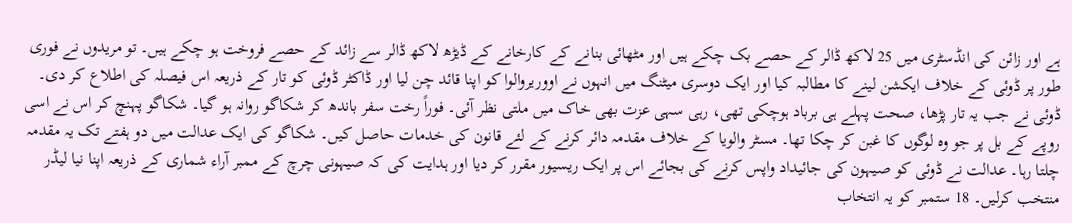ہے اور زائن کی انڈسٹری میں 25 لاکھ ڈالر کے حصے بک چکے ہیں اور مٹھائی بنانے کے کارخانے کے ڈیڑھ لاکھ ڈالر سے زائد کے حصے فروخت ہو چکے ہیں۔ تو مریدوں نے فوری طور پر ڈوئی کے خلاف ایکشن لینے کا مطالبہ کیا اور ایک دوسری میٹنگ میں انہوں نے اووریروالوا کو اپنا قائد چن لیا اور ڈاکٹر ڈوئی کو تار کے ذریعہ اس فیصلہ کی اطلاع کر دی۔
ڈوئی نے جب یہ تار پڑھا، صحت پہلے ہی برباد ہوچکی تھی، رہی سہی عزت بھی خاک میں ملتی نظر آئی۔ فوراً رخت سفر باندھ کر شکاگو روانہ ہو گیا۔ شکاگو پہنچ کر اس نے اسی روپے کے بل پر جو وہ لوگوں کا غبن کر چکا تھا۔ مسٹر والویا کے خلاف مقدمہ دائر کرنے کے لئے قانون کی خدمات حاصل کیں۔ شکاگو کی ایک عدالت میں دو ہفتے تک یہ مقدمہ چلتا رہا۔ عدالت نے ڈوئی کو صیہون کی جائیداد واپس کرنے کی بجائے اس پر ایک ریسیور مقرر کر دیا اور ہدایت کی کہ صیہونی چرچ کے ممبر آراء شماری کے ذریعہ اپنا نیا لیڈر منتخب کرلیں۔ 18 ستمبر کو یہ انتخاب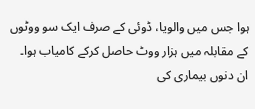ہوا جس میں والویا، ڈوئی کے صرف ایک سو ووٹوں کے مقابلہ میں ہزار ووٹ حاصل کرکے کامیاب ہوا۔
ان دنوں بیماری کی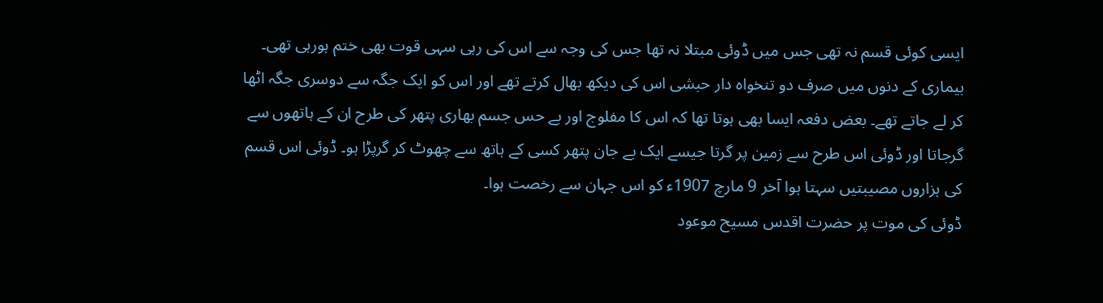ایسی کوئی قسم نہ تھی جس میں ڈوئی مبتلا نہ تھا جس کی وجہ سے اس کی رہی سہی قوت بھی ختم ہورہی تھی۔
بیماری کے دنوں میں صرف دو تنخواہ دار حبشی اس کی دیکھ بھال کرتے تھے اور اس کو ایک جگہ سے دوسری جگہ اٹھا کر لے جاتے تھے۔ بعض دفعہ ایسا بھی ہوتا تھا کہ اس کا مفلوج اور بے حس جسم بھاری پتھر کی طرح ان کے ہاتھوں سے گرجاتا اور ڈوئی اس طرح سے زمین پر گرتا جیسے ایک بے جان پتھر کسی کے ہاتھ سے چھوٹ کر گرپڑا ہو۔ ڈوئی اس قسم کی ہزاروں مصیبتیں سہتا ہوا آخر 9 مارچ 1907ء کو اس جہان سے رخصت ہوا۔
ڈوئی کی موت پر حضرت اقدس مسیح موعود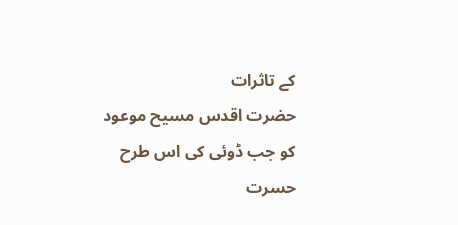کے تاثرات
حضرت اقدس مسیح موعود کو جب ڈوئی کی اس طرح حسرت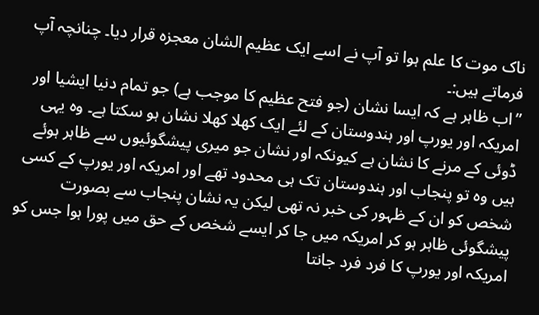ناک موت کا علم ہوا تو آپ نے اسے ایک عظیم الشان معجزہ قرار دیا۔ چنانچہ آپ فرماتے ہیں:۔
”اب ظاہر ہے کہ ایسا نشان (جو فتح عظیم کا موجب ہے) جو تمام دنیا ایشیا اور امریکہ اور یورپ اور ہندوستان کے لئے ایک کھلا کھلا نشان ہو سکتا ہے۔ وہ یہی ڈوئی کے مرنے کا نشان ہے کیونکہ اور نشان جو میری پیشگوئیوں سے ظاہر ہوئے ہیں وہ تو پنجاب اور ہندوستان تک ہی محدود تھے اور امریکہ اور یورپ کے کسی شخص کو ان کے ظہور کی خبر نہ تھی لیکن یہ نشان پنجاب سے بصورت پیشگوئی ظاہر ہو کر امریکہ میں جا کر ایسے شخص کے حق میں پورا ہوا جس کو امریکہ اور یورپ کا فرد فرد جانتا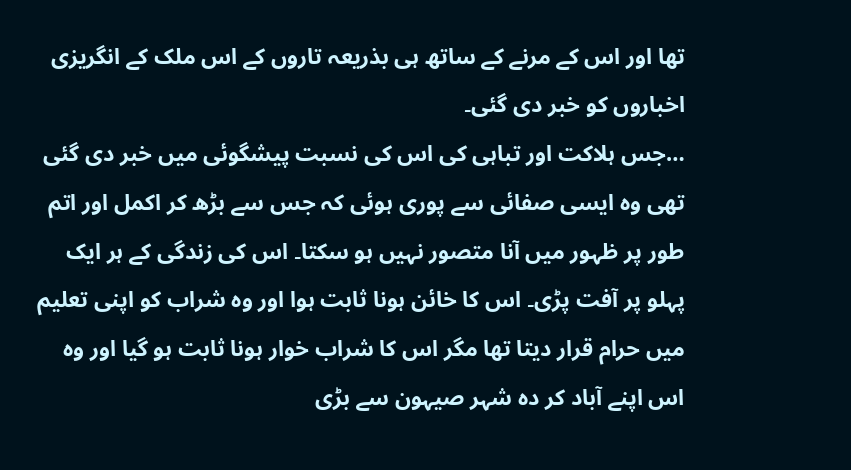تھا اور اس کے مرنے کے ساتھ ہی بذریعہ تاروں کے اس ملک کے انگریزی اخباروں کو خبر دی گئی۔
…جس ہلاکت اور تباہی کی اس کی نسبت پیشگوئی میں خبر دی گئی تھی وہ ایسی صفائی سے پوری ہوئی کہ جس سے بڑھ کر اکمل اور اتم طور پر ظہور میں آنا متصور نہیں ہو سکتا۔ اس کی زندگی کے ہر ایک پہلو پر آفت پڑی۔ اس کا خائن ہونا ثابت ہوا اور وہ شراب کو اپنی تعلیم میں حرام قرار دیتا تھا مگر اس کا شراب خوار ہونا ثابت ہو گیا اور وہ اس اپنے آباد کر دہ شہر صیہون سے بڑی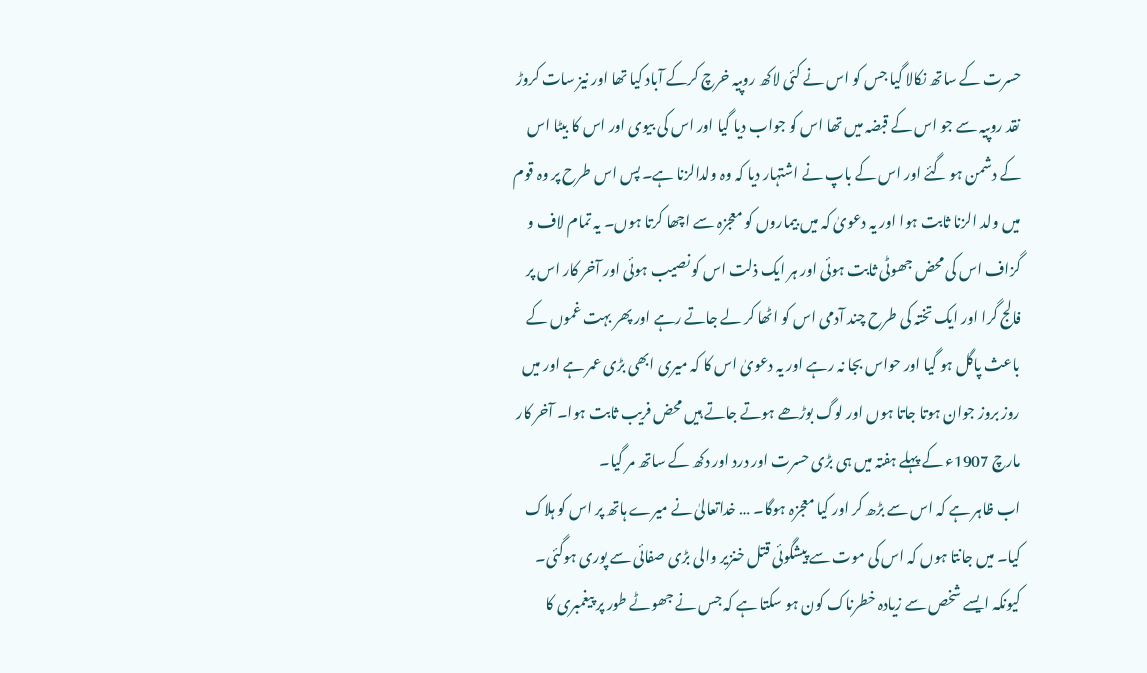حسرت کے ساتھ نکالا گیا جس کو اس نے کئی لاکھ روپیہ خرچ کرکے آباد کیا تھا اور نیز سات کروڑ نقد روپیہ سے جو اس کے قبضہ میں تھا اس کو جواب دیا گیا اور اس کی بیوی اور اس کا بیٹا اس کے دشمن ہو گئے اور اس کے باپ نے اشتہار دیا کہ وہ ولدالزنا ہے۔ پس اس طرح پر وہ قوم میں ولد الزنا ثابت ہوا اور یہ دعویٰ کہ میں بیماروں کو معجزہ سے اچھا کرتا ہوں۔ یہ تمام لاف و گزاف اس کی محض جھوٹی ثابت ہوئی اور ہر ایک ذلت اس کو نصیب ہوئی اور آخر کار اس پر فالج گرا اور ایک تختہ کی طرح چند آدمی اس کو اٹھا کر لے جاتے رہے اور پھر بہت غموں کے باعث پاگل ہو گیا اور حواس بجا نہ رہے اور یہ دعویٰ اس کا کہ میری ابھی بڑی عمر ہے اور میں روز بروز جوان ہوتا جاتا ہوں اور لوگ بوڑھے ہوتے جاتے ہیں محض فریب ثابت ہوا۔ آخر کار مارچ 1907ء کے پہلے ہفتہ میں ہی بڑی حسرت اور درد اور دکھ کے ساتھ مر گیا۔
اب ظاہر ہے کہ اس سے بڑھ کر اور کیا معجزہ ہوگا۔ … خداتعالیٰ نے میرے ہاتھ پر اس کو ہلاک کیا۔ میں جانتا ہوں کہ اس کی موت سے پیشگوئی قتل خنزیر والی بڑی صفائی سے پوری ہوگئی۔ کیونکہ ایسے شخص سے زیادہ خطرناک کون ہو سکتا ہے کہ جس نے جھوٹے طور پر پیغمبری کا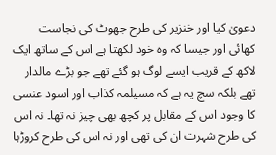دعویٰ کیا اور خنزیر کی طرح جھوٹ کی نجاست کھائی اور جیسا کہ وہ خود لکھتا ہے اس کے ساتھ ایک لاکھ کے قریب ایسے لوگ ہو گئے تھے جو بڑے مالدار تھے بلکہ سچ یہ ہے کہ مسیلمہ کذاب اور اسود عنسی کا وجود اس کے مقابل پر کچھ بھی چیز نہ تھا۔ نہ اس کی طرح شہرت ان کی تھی اور نہ اس کی طرح کروڑہا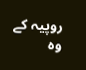روپیہ کے وہ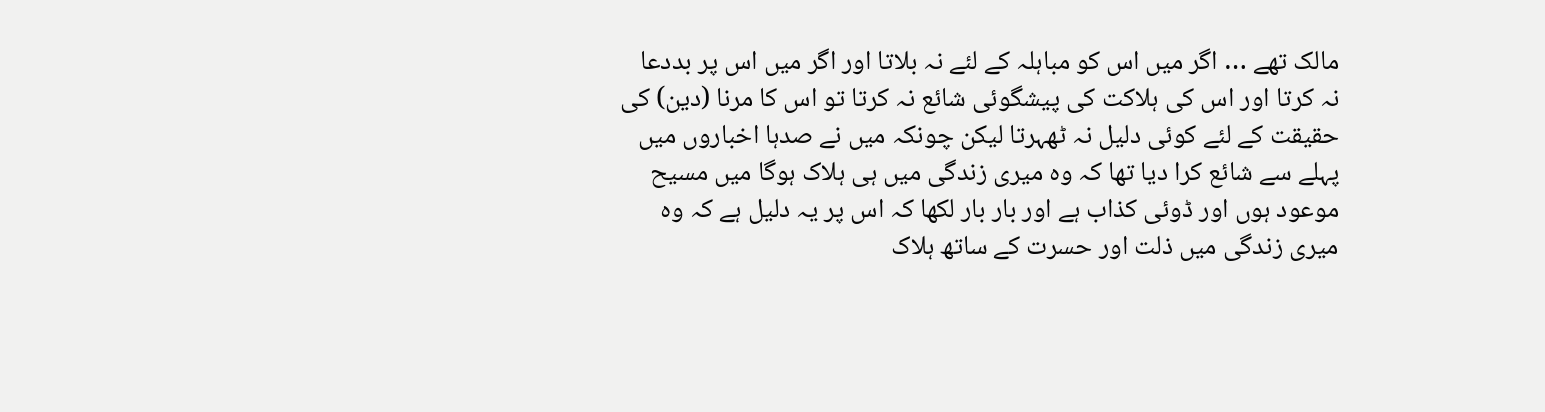مالک تھے … اگر میں اس کو مباہلہ کے لئے نہ بلاتا اور اگر میں اس پر بددعا نہ کرتا اور اس کی ہلاکت کی پیشگوئی شائع نہ کرتا تو اس کا مرنا (دین) کی حقیقت کے لئے کوئی دلیل نہ ٹھہرتا لیکن چونکہ میں نے صدہا اخباروں میں پہلے سے شائع کرا دیا تھا کہ وہ میری زندگی میں ہی ہلاک ہوگا میں مسیح موعود ہوں اور ڈوئی کذاب ہے اور بار بار لکھا کہ اس پر یہ دلیل ہے کہ وہ میری زندگی میں ذلت اور حسرت کے ساتھ ہلاک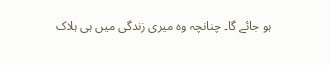ہو جائے گا۔ چنانچہ وہ میری زندگی میں ہی ہلاک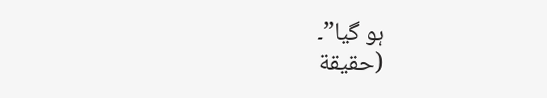ہو گیا”۔
(حقیقة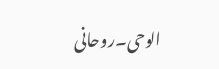الوحی۔روحانی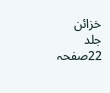خزائن جلد 22صفحہ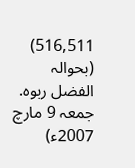516,511)
(بحوالہ الفضل ربوہ. جمعہ 9 مارچ 2007ء)